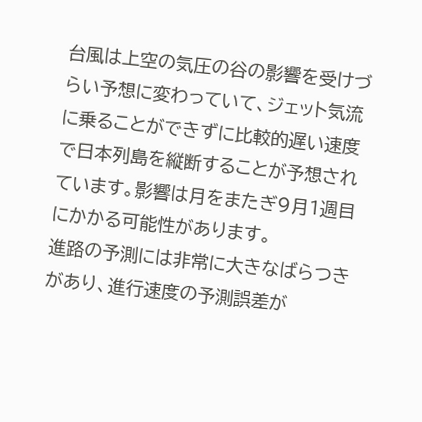台風は上空の気圧の谷の影響を受けづらい予想に変わっていて、ジェット気流に乗ることができずに比較的遅い速度で日本列島を縦断することが予想されています。影響は月をまたぎ9月1週目にかかる可能性があります。
進路の予測には非常に大きなばらつきがあり、進行速度の予測誤差が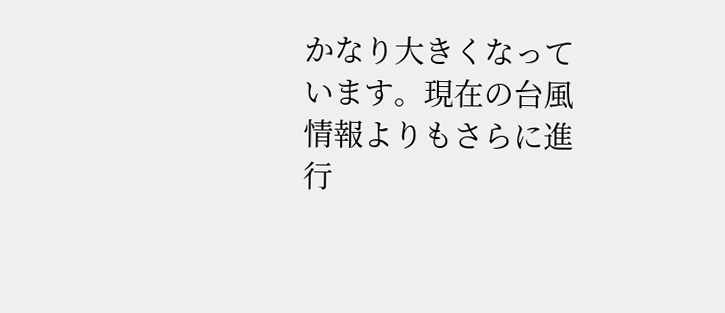かなり大きくなっています。現在の台風情報よりもさらに進行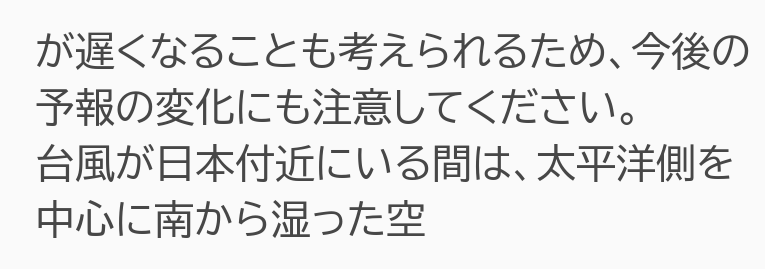が遅くなることも考えられるため、今後の予報の変化にも注意してください。
台風が日本付近にいる間は、太平洋側を中心に南から湿った空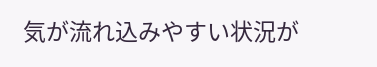気が流れ込みやすい状況が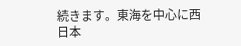続きます。東海を中心に西日本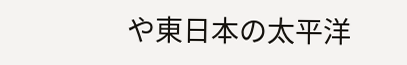や東日本の太平洋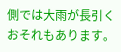側では大雨が長引くおそれもあります。